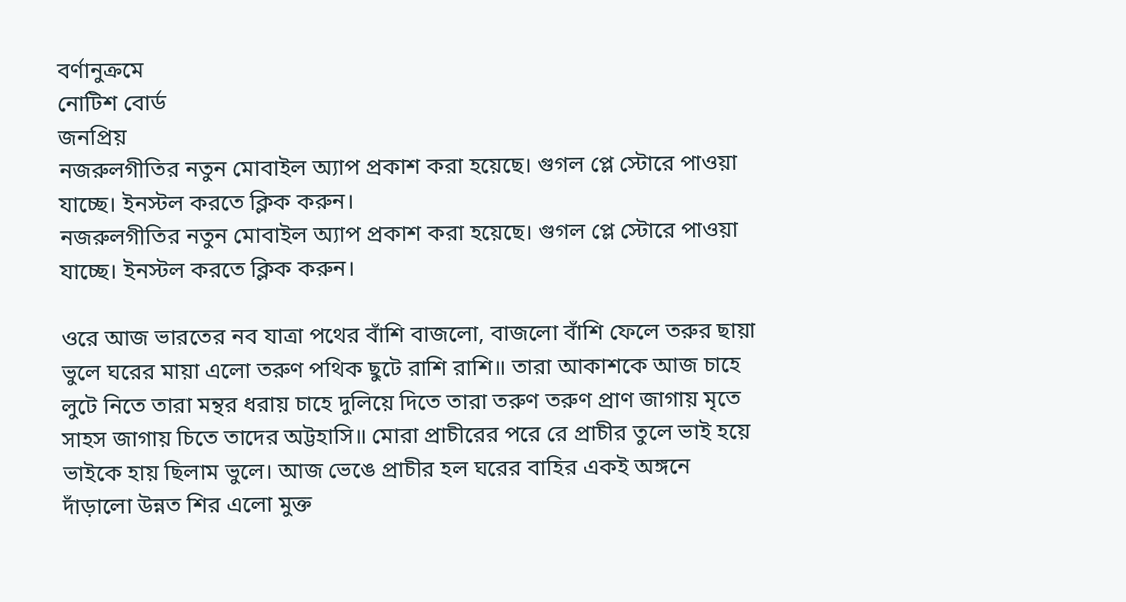বর্ণানুক্রমে
নোটিশ বোর্ড
জনপ্রিয়
নজরুলগীতির নতুন মোবাইল অ্যাপ প্রকাশ করা হয়েছে। গুগল প্লে স্টোরে পাওয়া যাচ্ছে। ইনস্টল করতে ক্লিক করুন।
নজরুলগীতির নতুন মোবাইল অ্যাপ প্রকাশ করা হয়েছে। গুগল প্লে স্টোরে পাওয়া যাচ্ছে। ইনস্টল করতে ক্লিক করুন।

ওরে আজ ভারতের নব যাত্রা পথের বাঁশি বাজলো, বাজলো বাঁশি ফেলে তরুর ছায়া ভুলে ঘরের মায়া এলো তরুণ পথিক ছুটে রাশি রাশি॥ তারা আকাশকে আজ চাহে লুটে নিতে তারা মন্থর ধরায় চাহে দুলিয়ে দিতে তারা তরুণ তরুণ প্রাণ জাগায় মৃতে সাহস জাগায় চিতে তাদের অট্টহাসি॥ মোরা প্রাচীরের পরে রে প্রাচীর তুলে ভাই হয়ে ভাইকে হায় ছিলাম ভুলে। আজ ভেঙে প্রাচীর হল ঘরের বাহির একই অঙ্গনে দাঁড়ালো উন্নত শির এলো মুক্ত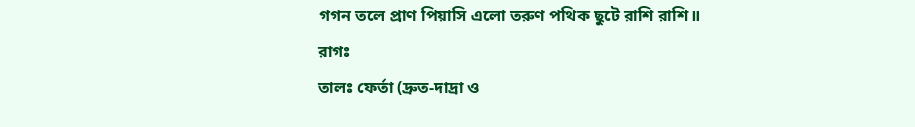গগন তলে প্রাণ পিয়াসি এলো তরুণ পথিক ছুটে রাশি রাশি॥
রাগঃ
তালঃ ফের্তা (দ্রুত-দাদ্রা ও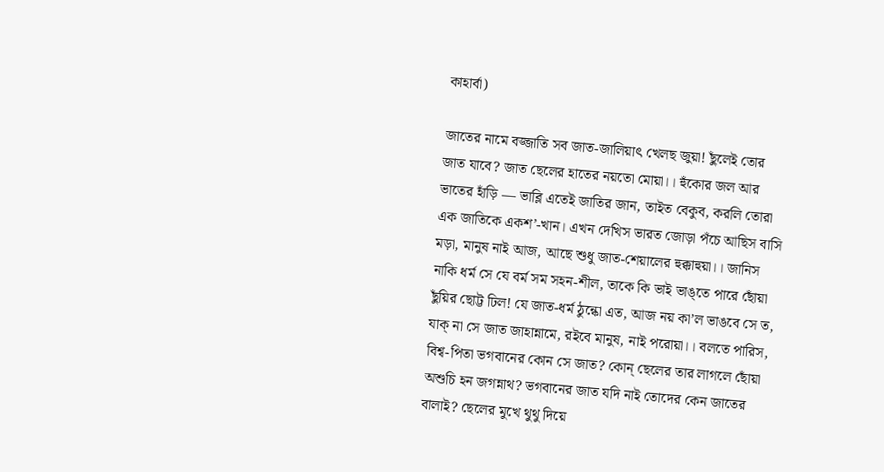কাহার্বা)

জাতের নামে বজ্জাতি সব জাত-জালিয়াৎ খেলছ জুয়া! ছুঁলেই তোর জাত যাবে? জাত ছেলের হাতের নয়তো মোয়া।। হুঁকোর জল আর ভাতের হাঁড়ি — ভাব্লি এতেই জাতির জান, তাইত বেকুব, করলি তোরা এক জাতিকে একশ’-খান। এখন দেখিস ভারত জোড়া পঁচে আছিস বাসি মড়া, মানুষ নাই আজ, আছে শুধু জাত-শেয়ালের হুক্কাহুয়া।। জানিস নাকি ধর্ম সে যে বর্ম সম সহন-শীল, তাকে কি ভাই ভাঙ্তে পারে ছোঁয়া ছুঁয়ির ছোট্ট ঢিল! যে জাত-ধর্ম ঠুন্কো এত, আজ নয় কা’ল ভাঙবে সে ত, যাক্ না সে জাত জাহান্নামে, রইবে মানুষ, নাই পরোয়া।। বলতে পারিস, বিশ্ব-পিতা ভগবানের কোন সে জাত? কোন্ ছেলের তার লাগলে ছোঁয়া অশুচি হন জগন্নাথ? ভগবানের জাত যদি নাই তোদের কেন জাতের বালাই? ছেলের মুখে থুথু দিয়ে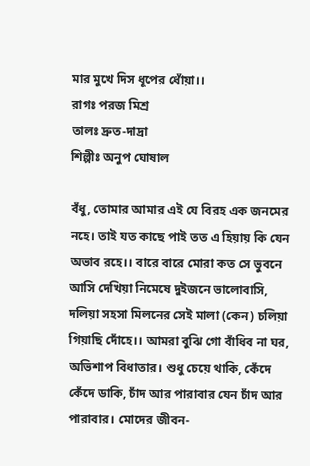মার মুখে দিস ধূপের ধোঁয়া।।
রাগঃ পরজ মিশ্র
তালঃ দ্রুত-দাদ্রা
শিল্পীঃ অনুপ ঘোষাল

বঁধু, তোমার আমার এই যে বিরহ এক জনমের নহে। তাই যত কাছে পাই তত এ হিয়ায় কি যেন অভাব রহে।। বারে বারে মোরা কত সে ভুবনে আসি দেখিয়া নিমেষে দুইজনে ভালোবাসি, দলিয়া সহসা মিলনের সেই মালা (কেন) চলিয়া গিয়াছি দোঁহে।। আমরা বুঝি গো বাঁধিব না ঘর, অভিশাপ বিধাতার। শুধু চেয়ে থাকি, কেঁদে কেঁদে ডাকি, চাঁদ আর পারাবার যেন চাঁদ আর পারাবার। মোদের জীবন-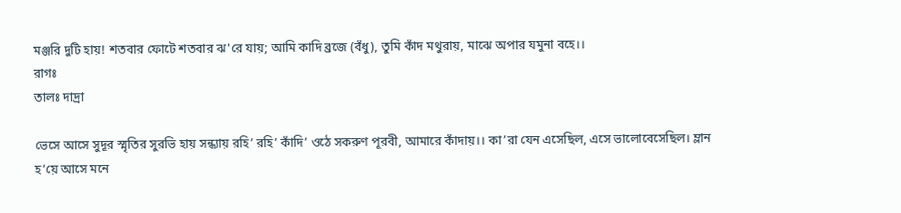মঞ্জরি দুটি হায়! শতবার ফোটে শতবার ঝ'রে যায়; আমি কাদি ব্রজে (বঁধু), তুমি কাঁদ মথুরায়, মাঝে অপার যমুনা বহে।।
রাগঃ
তালঃ দাদ্রা

ভেসে আসে সুদূর স্মৃতির সুরভি হায় সন্ধ্যায় রহি’ রহি’ কাঁদি’ ওঠে সকরুণ পূরবী, আমারে কাঁদায়।। কা’রা যেন এসেছিল, এসে ভালোবেসেছিল। ম্লান হ’য়ে আসে মনে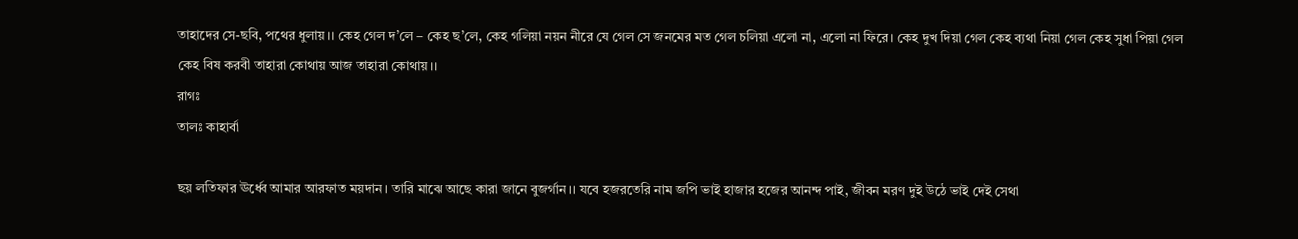তাহাদের সে-ছবি, পথের ধুলায়।। কেহ গেল দ’লে – কেহ ছ’লে, কেহ গলিয়া নয়ন নীরে যে গেল সে জনমের মত গেল চলিয়া এলো না, এলো না ফিরে। কেহ দুখ দিয়া গেল কেহ ব্যথা নিয়া গেল কেহ সুধা পিয়া গেল কেহ বিষ করবী তাহারা কোথায় আজ তাহারা কোথায়।।
রাগঃ
তালঃ কাহার্বা

ছয় লতিফার ঊর্ধ্বে আমার আরফাত ময়দান। তারি মাঝে আছে কারা জানে বুজর্গান।। যবে হজরতেরি নাম জপি ভাই হাজার হজের আনন্দ পাই, জীবন মরণ দুই উঠে ভাই দেই সেথা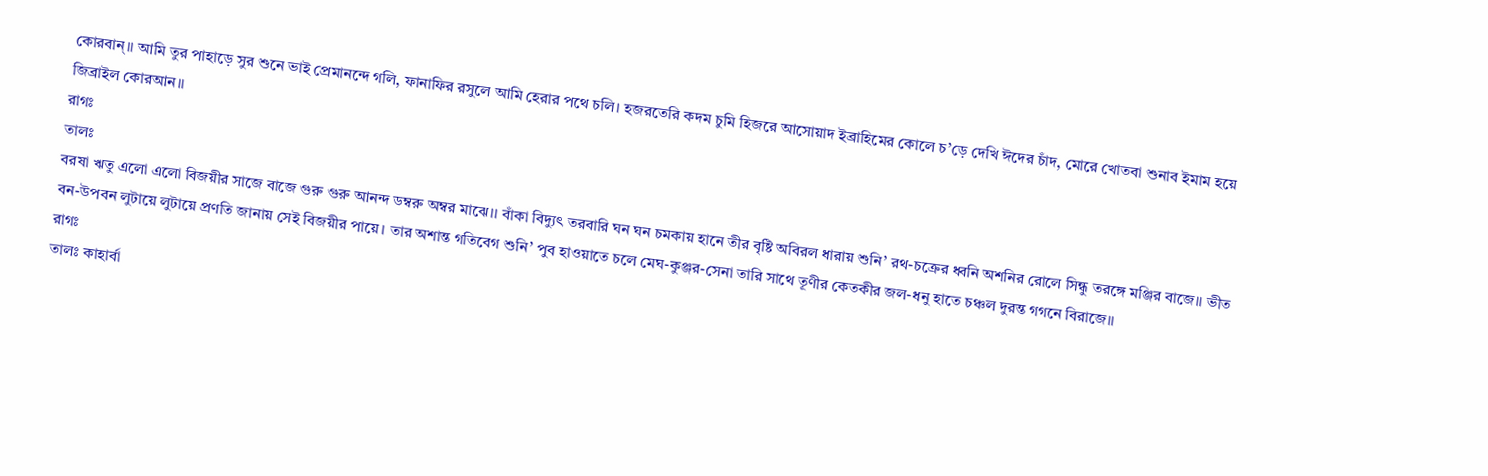কোরবান্।। আমি তুর পাহাড়ে সুর শুনে ভাই প্রেমানন্দে গলি, ফানাফির রসুলে আমি হেরার পথে চলি। হজরতেরি কদম চুমি হিজরে আসোয়াদ ইব্রাহিমের কোলে চ’ড়ে দেখি ঈদের চাঁদ, মোরে খোতবা শুনাব ইমাম হয়ে জিব্রাইল কোরআন।।
রাগঃ
তালঃ
বরষা ঋতু এলো এলো বিজয়ীর সাজে বাজে গুরু গুরু আনন্দ ডম্বরু অম্বর মাঝে।। বাঁকা বিদ্যুৎ তরবারি ঘন ঘন চমকায় হানে তীর বৃষ্টি অবিরল ধারায় শুনি’ রথ-চক্রের ধ্বনি অশনির রোলে সিন্ধু তরঙ্গে মঞ্জির বাজে।। ভীত বন-উপবন লুটায়ে লুটায়ে প্রণতি জানায় সেই বিজয়ীর পায়ে। তার অশান্ত গতিবেগ শুনি’ পুব হাওয়াতে চলে মেঘ-কুঞ্জর-সেনা তারি সাথে তূণীর কেতকীর জল-ধনু হাতে চঞ্চল দুরন্ত গগনে বিরাজে।।
রাগঃ
তালঃ কাহার্বা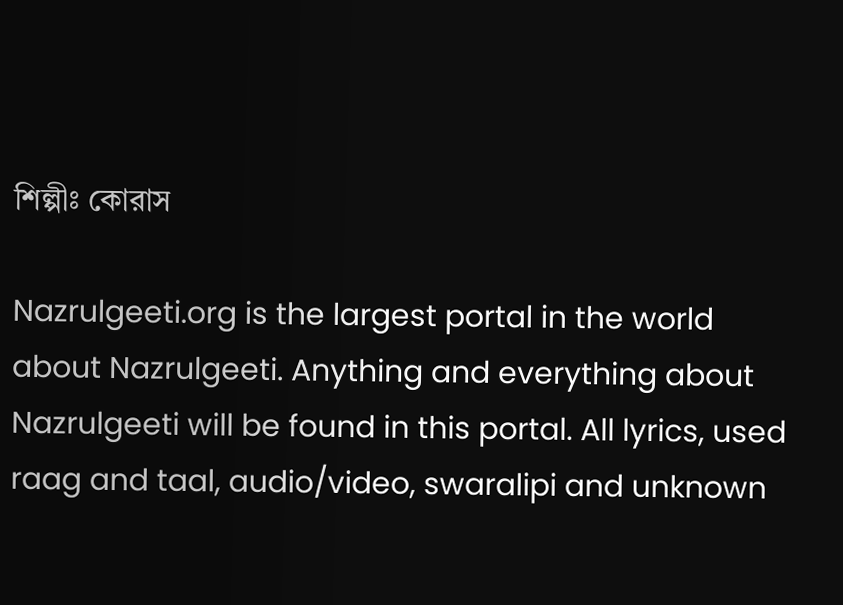শিল্পীঃ কোরাস

Nazrulgeeti.org is the largest portal in the world about Nazrulgeeti. Anything and everything about Nazrulgeeti will be found in this portal. All lyrics, used raag and taal, audio/video, swaralipi and unknown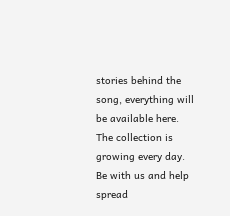stories behind the song, everything will be available here. The collection is growing every day. Be with us and help spread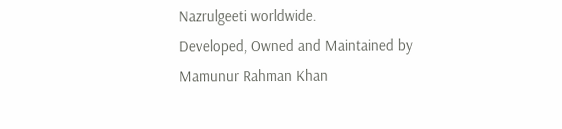Nazrulgeeti worldwide.
Developed, Owned and Maintained by Mamunur Rahman Khan